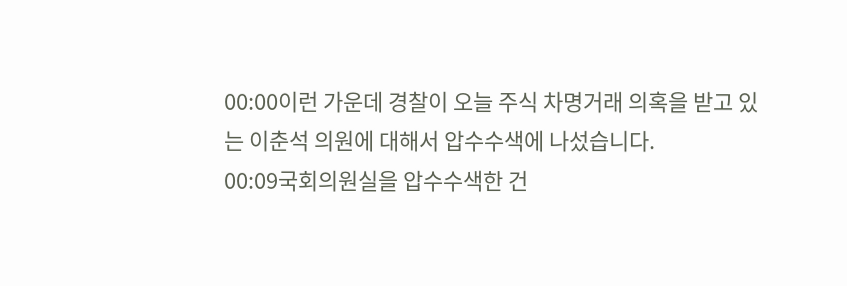00:00이런 가운데 경찰이 오늘 주식 차명거래 의혹을 받고 있는 이춘석 의원에 대해서 압수수색에 나섰습니다.
00:09국회의원실을 압수수색한 건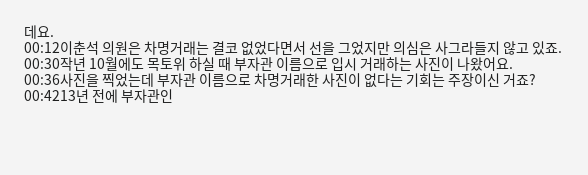데요.
00:12이춘석 의원은 차명거래는 결코 없었다면서 선을 그었지만 의심은 사그라들지 않고 있죠.
00:30작년 10월에도 목토위 하실 때 부자관 이름으로 입시 거래하는 사진이 나왔어요.
00:36사진을 찍었는데 부자관 이름으로 차명거래한 사진이 없다는 기회는 주장이신 거죠?
00:4213년 전에 부자관인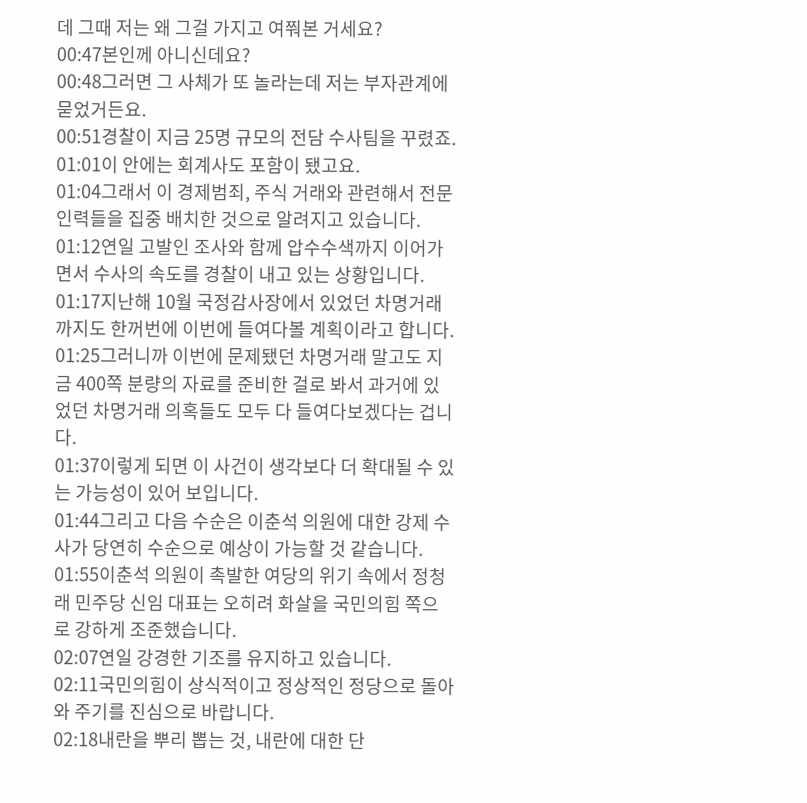데 그때 저는 왜 그걸 가지고 여쭤본 거세요?
00:47본인께 아니신데요?
00:48그러면 그 사체가 또 놀라는데 저는 부자관계에 묻었거든요.
00:51경찰이 지금 25명 규모의 전담 수사팀을 꾸렸죠.
01:01이 안에는 회계사도 포함이 됐고요.
01:04그래서 이 경제범죄, 주식 거래와 관련해서 전문 인력들을 집중 배치한 것으로 알려지고 있습니다.
01:12연일 고발인 조사와 함께 압수수색까지 이어가면서 수사의 속도를 경찰이 내고 있는 상황입니다.
01:17지난해 10월 국정감사장에서 있었던 차명거래까지도 한꺼번에 이번에 들여다볼 계획이라고 합니다.
01:25그러니까 이번에 문제됐던 차명거래 말고도 지금 400쪽 분량의 자료를 준비한 걸로 봐서 과거에 있었던 차명거래 의혹들도 모두 다 들여다보겠다는 겁니다.
01:37이렇게 되면 이 사건이 생각보다 더 확대될 수 있는 가능성이 있어 보입니다.
01:44그리고 다음 수순은 이춘석 의원에 대한 강제 수사가 당연히 수순으로 예상이 가능할 것 같습니다.
01:55이춘석 의원이 촉발한 여당의 위기 속에서 정청래 민주당 신임 대표는 오히려 화살을 국민의힘 쪽으로 강하게 조준했습니다.
02:07연일 강경한 기조를 유지하고 있습니다.
02:11국민의힘이 상식적이고 정상적인 정당으로 돌아와 주기를 진심으로 바랍니다.
02:18내란을 뿌리 뽑는 것, 내란에 대한 단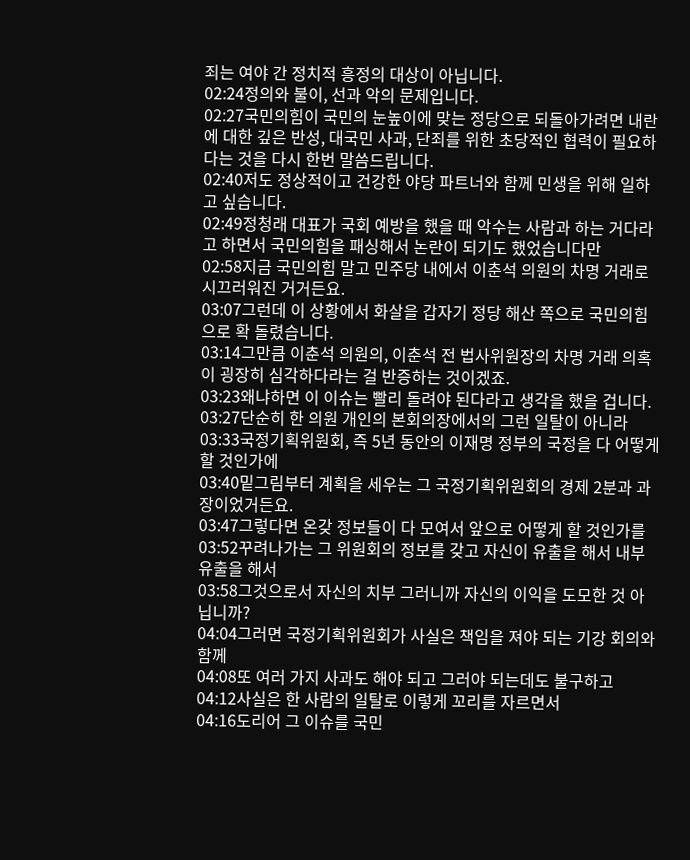죄는 여야 간 정치적 흥정의 대상이 아닙니다.
02:24정의와 불이, 선과 악의 문제입니다.
02:27국민의힘이 국민의 눈높이에 맞는 정당으로 되돌아가려면 내란에 대한 깊은 반성, 대국민 사과, 단죄를 위한 초당적인 협력이 필요하다는 것을 다시 한번 말씀드립니다.
02:40저도 정상적이고 건강한 야당 파트너와 함께 민생을 위해 일하고 싶습니다.
02:49정청래 대표가 국회 예방을 했을 때 악수는 사람과 하는 거다라고 하면서 국민의힘을 패싱해서 논란이 되기도 했었습니다만
02:58지금 국민의힘 말고 민주당 내에서 이춘석 의원의 차명 거래로 시끄러워진 거거든요.
03:07그런데 이 상황에서 화살을 갑자기 정당 해산 쪽으로 국민의힘으로 확 돌렸습니다.
03:14그만큼 이춘석 의원의, 이춘석 전 법사위원장의 차명 거래 의혹이 굉장히 심각하다라는 걸 반증하는 것이겠죠.
03:23왜냐하면 이 이슈는 빨리 돌려야 된다라고 생각을 했을 겁니다.
03:27단순히 한 의원 개인의 본회의장에서의 그런 일탈이 아니라
03:33국정기획위원회, 즉 5년 동안의 이재명 정부의 국정을 다 어떻게 할 것인가에
03:40밑그림부터 계획을 세우는 그 국정기획위원회의 경제 2분과 과장이었거든요.
03:47그렇다면 온갖 정보들이 다 모여서 앞으로 어떻게 할 것인가를
03:52꾸려나가는 그 위원회의 정보를 갖고 자신이 유출을 해서 내부 유출을 해서
03:58그것으로서 자신의 치부 그러니까 자신의 이익을 도모한 것 아닙니까?
04:04그러면 국정기획위원회가 사실은 책임을 져야 되는 기강 회의와 함께
04:08또 여러 가지 사과도 해야 되고 그러야 되는데도 불구하고
04:12사실은 한 사람의 일탈로 이렇게 꼬리를 자르면서
04:16도리어 그 이슈를 국민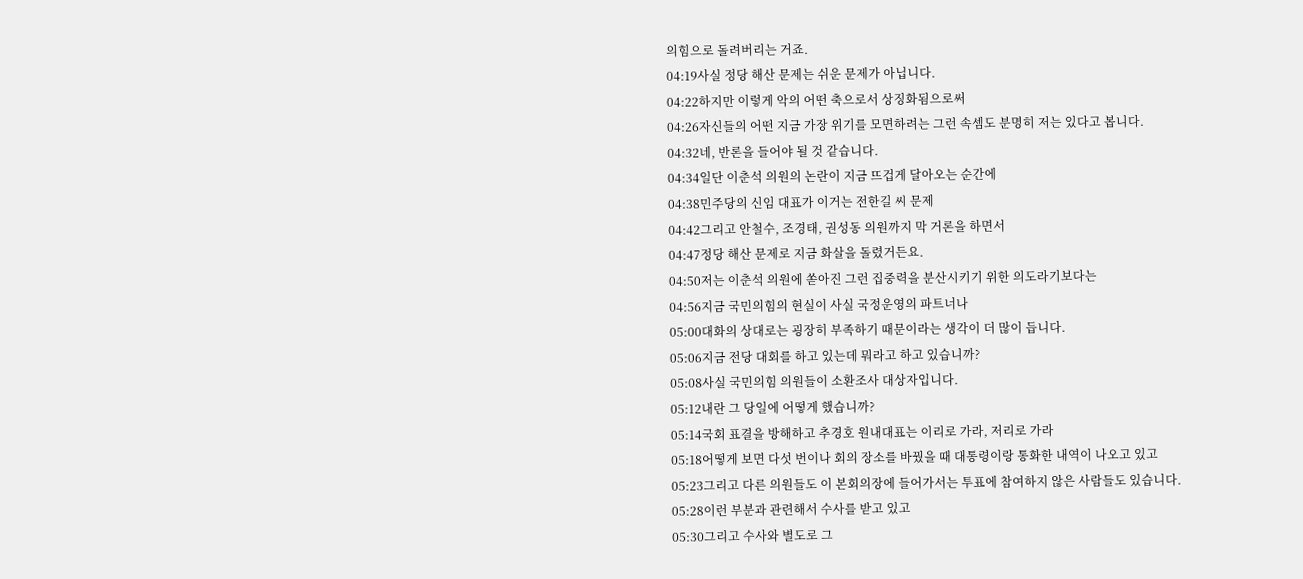의힘으로 돌려버리는 거죠.
04:19사실 정당 해산 문제는 쉬운 문제가 아닙니다.
04:22하지만 이렇게 악의 어떤 축으로서 상징화됨으로써
04:26자신들의 어떤 지금 가장 위기를 모면하려는 그런 속셈도 분명히 저는 있다고 봅니다.
04:32네, 반론을 들어야 될 것 같습니다.
04:34일단 이춘석 의원의 논란이 지금 뜨겁게 달아오는 순간에
04:38민주당의 신임 대표가 이거는 전한길 씨 문제
04:42그리고 안철수, 조경태, 권성동 의원까지 막 거론을 하면서
04:47정당 해산 문제로 지금 화살을 돌렸거든요.
04:50저는 이춘석 의원에 쏟아진 그런 집중력을 분산시키기 위한 의도라기보다는
04:56지금 국민의힘의 현실이 사실 국정운영의 파트너나
05:00대화의 상대로는 굉장히 부족하기 때문이라는 생각이 더 많이 듭니다.
05:06지금 전당 대회를 하고 있는데 뭐라고 하고 있습니까?
05:08사실 국민의힘 의원들이 소환조사 대상자입니다.
05:12내란 그 당일에 어떻게 했습니까?
05:14국회 표결을 방해하고 추경호 원내대표는 이리로 가라, 저리로 가라
05:18어떻게 보면 다섯 번이나 회의 장소를 바꿨을 때 대통령이랑 통화한 내역이 나오고 있고
05:23그리고 다른 의원들도 이 본회의장에 들어가서는 투표에 참여하지 않은 사람들도 있습니다.
05:28이런 부분과 관련해서 수사를 받고 있고
05:30그리고 수사와 별도로 그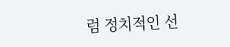럼 정치적인 선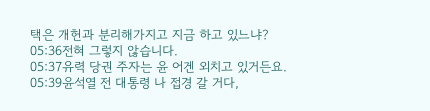택은 개헌과 분리해가지고 지금 하고 있느냐?
05:36전혀 그렇지 않습니다.
05:37유력 당권 주자는 윤 어겐 외치고 있거든요.
05:39윤석열 전 대통령 나 접경 갈 거다,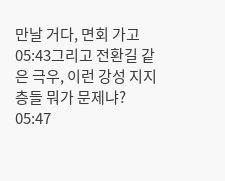만날 거다, 면회 가고
05:43그리고 전환길 같은 극우, 이런 강성 지지층들 뭐가 문제냐?
05:47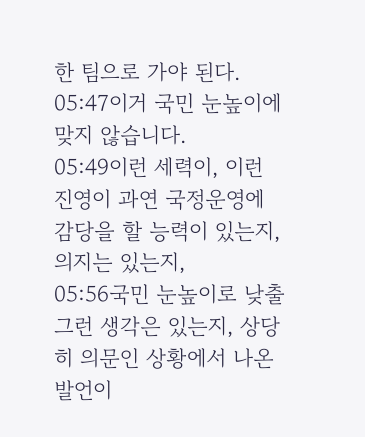한 팀으로 가야 된다.
05:47이거 국민 눈높이에 맞지 않습니다.
05:49이런 세력이, 이런 진영이 과연 국정운영에 감당을 할 능력이 있는지, 의지는 있는지,
05:56국민 눈높이로 낮출 그런 생각은 있는지, 상당히 의문인 상황에서 나온 발언이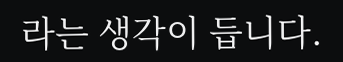라는 생각이 듭니다.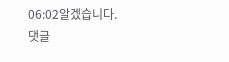06:02알겠습니다.
댓글